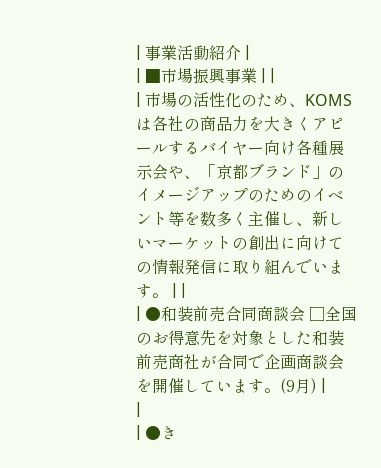| 事業活動紹介 |
| ■市場振興事業 | |
| 市場の活性化のため、KOMSは各社の商品力を大きくアピールするバイヤー向け各種展示会や、「京都ブランド」のイメージアップのためのイベント等を数多く主催し、新しいマーケットの創出に向けての情報発信に取り組んでいます。 | |
| ●和装前売合同商談会 □全国のお得意先を対象とした和装前売商社が合同で企画商談会を開催しています。(9月) |
|
| ●き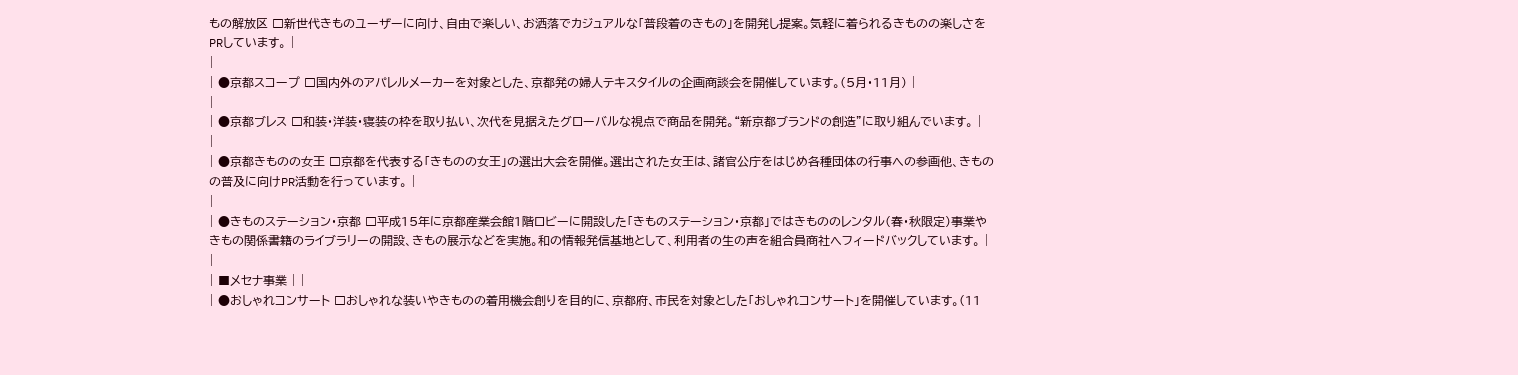もの解放区 □新世代きものユーザーに向け、自由で楽しい、お洒落でカジュアルな「普段着のきもの」を開発し提案。気軽に着られるきものの楽しさをPRしています。 |
|
| ●京都スコープ □国内外のアパレルメーカーを対象とした、京都発の婦人テキスタイルの企画商談会を開催しています。(5月・11月) |
|
| ●京都ブレス □和装・洋装・寝装の枠を取り払い、次代を見据えたグローバルな視点で商品を開発。“新京都ブランドの創造”に取り組んでいます。 |
|
| ●京都きものの女王 □京都を代表する「きものの女王」の選出大会を開催。選出された女王は、諸官公庁をはじめ各種団体の行事への参画他、きものの普及に向けPR活動を行っています。 |
|
| ●きものステーション・京都 □平成15年に京都産業会館1階ロビーに開設した「きものステーション・京都」ではきもののレンタル(春・秋限定)事業やきもの関係書籍のライブラリーの開設、きもの展示などを実施。和の情報発信基地として、利用者の生の声を組合員商社へフィードバックしています。 |
|
| ■メセナ事業 | |
| ●おしゃれコンサート □おしゃれな装いやきものの着用機会創りを目的に、京都府、市民を対象とした「おしゃれコンサート」を開催しています。(11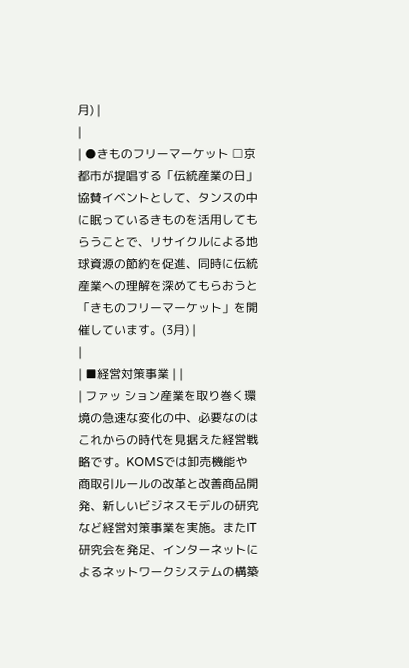月) |
|
| ●きものフリーマーケット □京都市が提唱する「伝統産業の日」協賛イベントとして、タンスの中に眠っているきものを活用してもらうことで、リサイクルによる地球資源の節約を促進、同時に伝統産業への理解を深めてもらおうと「きものフリーマーケット」を開催しています。(3月) |
|
| ■経営対策事業 | |
| ファッ ション産業を取り巻く環境の急速な変化の中、必要なのはこれからの時代を見据えた経営戦略です。KOMSでは卸売機能や商取引ルールの改革と改善商品開 発、新しいビジネスモデルの研究など経営対策事業を実施。またIT研究会を発足、インターネットによるネットワークシステムの構築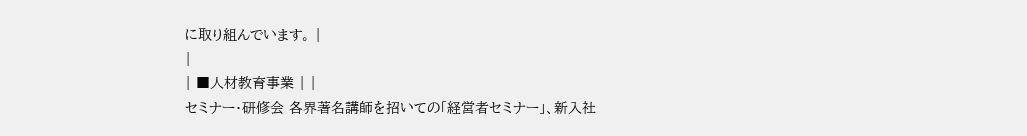に取り組んでいます。 |
|
| ■人材教育事業 | |
セミナー・研修会 各界著名講師を招いての「経営者セミナー」、新入社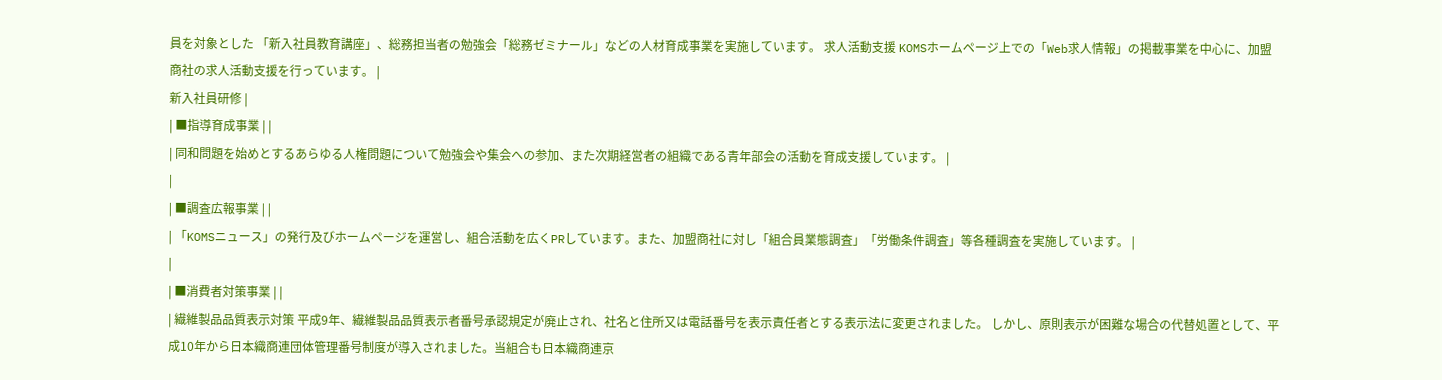員を対象とした 「新入社員教育講座」、総務担当者の勉強会「総務ゼミナール」などの人材育成事業を実施しています。 求人活動支援 KOMSホームページ上での「Web求人情報」の掲載事業を中心に、加盟商社の求人活動支援を行っています。 |
新入社員研修 |
| ■指導育成事業 | |
| 同和問題を始めとするあらゆる人権問題について勉強会や集会への参加、また次期経営者の組織である青年部会の活動を育成支援しています。 |
|
| ■調査広報事業 | |
| 「KOMSニュース」の発行及びホームページを運営し、組合活動を広くPRしています。また、加盟商社に対し「組合員業態調査」「労働条件調査」等各種調査を実施しています。 |
|
| ■消費者対策事業 | |
| 繊維製品品質表示対策 平成9年、繊維製品品質表示者番号承認規定が廃止され、社名と住所又は電話番号を表示責任者とする表示法に変更されました。 しかし、原則表示が困難な場合の代替処置として、平成10年から日本織商連団体管理番号制度が導入されました。当組合も日本織商連京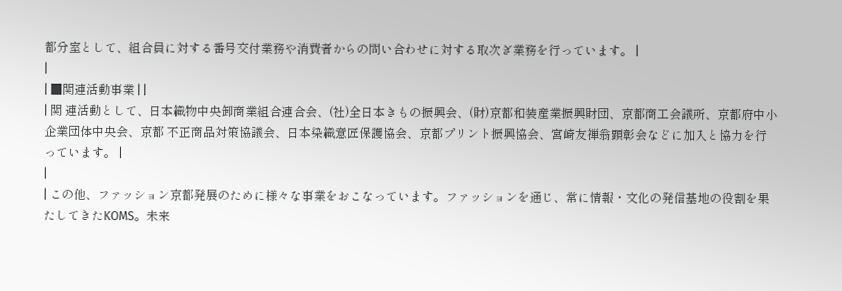都分室として、組合員に対する番号交付業務や消費者からの問い合わせに対する取次ぎ業務を行っています。 |
|
| ■関連活動事業 | |
| 関 連活動として、日本織物中央卸商業組合連合会、(社)全日本きもの振興会、(財)京都和装産業振興財団、京都商工会議所、京都府中小企業団体中央会、京都 不正商品対策協議会、日本染織意匠保護協会、京都プリント振興協会、宮崎友禅翁顕彰会などに加入と協力を行っています。 |
|
| この他、ファッション京都発展のために様々な事業をおこなっています。ファッションを通じ、常に情報・文化の発信基地の役割を果たしてきたKOMS。未来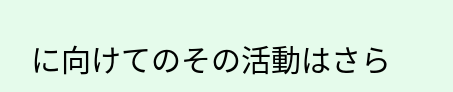に向けてのその活動はさら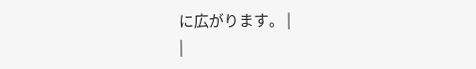に広がります。 |
|